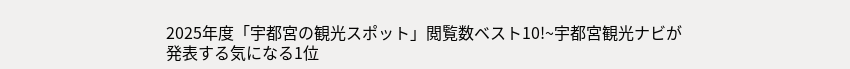2025年度「宇都宮の観光スポット」閲覧数ベスト10!~宇都宮観光ナビが発表する気になる1位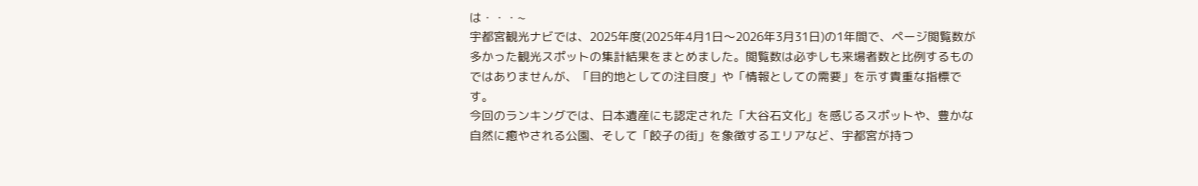は・・・~
宇都宮観光ナビでは、2025年度(2025年4月1日〜2026年3月31日)の1年間で、ページ閲覧数が多かった観光スポットの集計結果をまとめました。閲覧数は必ずしも来場者数と比例するものではありませんが、「目的地としての注目度」や「情報としての需要」を示す貴重な指標です。
今回のランキングでは、日本遺産にも認定された「大谷石文化」を感じるスポットや、豊かな自然に癒やされる公園、そして「餃子の街」を象徴するエリアなど、宇都宮が持つ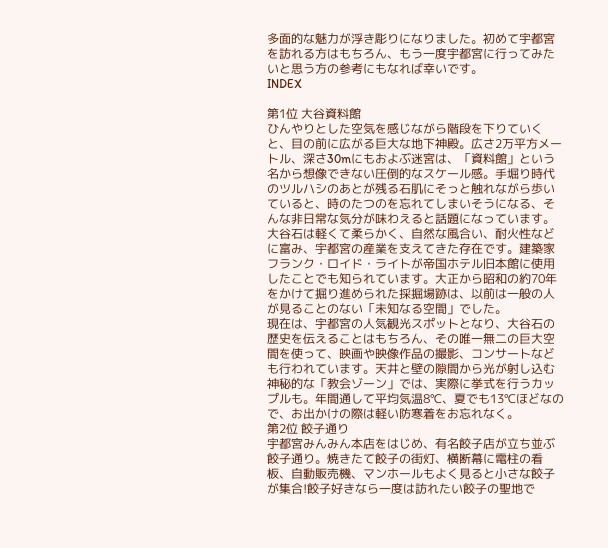多面的な魅力が浮き彫りになりました。初めて宇都宮を訪れる方はもちろん、もう一度宇都宮に行ってみたいと思う方の参考にもなれば幸いです。
INDEX

第1位 大谷資料館
ひんやりとした空気を感じながら階段を下りていくと、目の前に広がる巨大な地下神殿。広さ2万平方メートル、深さ30mにもおよぶ迷宮は、「資料館」という名から想像できない圧倒的なスケール感。手堀り時代のツルハシのあとが残る石肌にそっと触れながら歩いていると、時のたつのを忘れてしまいそうになる、そんな非日常な気分が味わえると話題になっています。
大谷石は軽くて柔らかく、自然な風合い、耐火性などに富み、宇都宮の産業を支えてきた存在です。建築家フランク・ロイド・ライトが帝国ホテル旧本館に使用したことでも知られています。大正から昭和の約70年をかけて掘り進められた採掘場跡は、以前は一般の人が見ることのない「未知なる空間」でした。
現在は、宇都宮の人気観光スポットとなり、大谷石の歴史を伝えることはもちろん、その唯一無二の巨大空間を使って、映画や映像作品の撮影、コンサートなども行われています。天井と壁の隙間から光が射し込む神秘的な「教会ゾーン」では、実際に挙式を行うカップルも。年間通して平均気温8℃、夏でも13℃ほどなので、お出かけの際は軽い防寒着をお忘れなく。
第2位 餃子通り
宇都宮みんみん本店をはじめ、有名餃子店が立ち並ぶ餃子通り。焼きたて餃子の街灯、横断幕に電柱の看板、自動販売機、マンホールもよく見ると小さな餃子が集合!餃子好きなら一度は訪れたい餃子の聖地で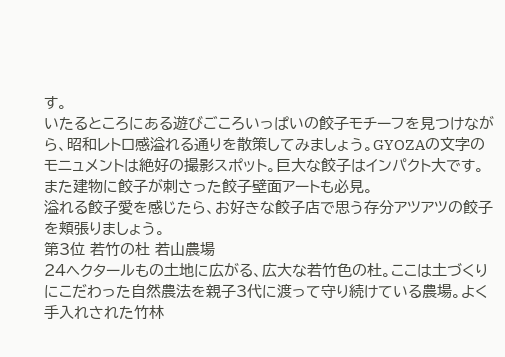す。
いたるところにある遊びごころいっぱいの餃子モチーフを見つけながら、昭和レトロ感溢れる通りを散策してみましょう。GYOZAの文字のモニュメントは絶好の撮影スポット。巨大な餃子はインパクト大です。また建物に餃子が刺さった餃子壁面アートも必見。
溢れる餃子愛を感じたら、お好きな餃子店で思う存分アツアツの餃子を頬張りましょう。
第3位 若竹の杜 若山農場
24ヘクタールもの土地に広がる、広大な若竹色の杜。ここは土づくりにこだわった自然農法を親子3代に渡って守り続けている農場。よく手入れされた竹林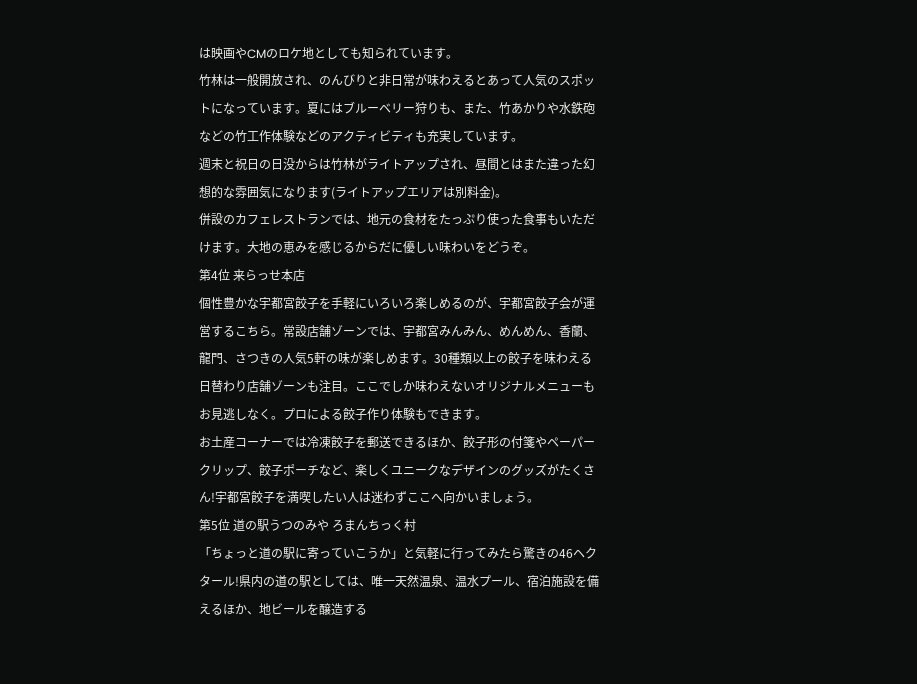は映画やCMのロケ地としても知られています。
竹林は一般開放され、のんびりと非日常が味わえるとあって人気のスポットになっています。夏にはブルーベリー狩りも、また、竹あかりや水鉄砲などの竹工作体験などのアクティビティも充実しています。
週末と祝日の日没からは竹林がライトアップされ、昼間とはまた違った幻想的な雰囲気になります(ライトアップエリアは別料金)。
併設のカフェレストランでは、地元の食材をたっぷり使った食事もいただけます。大地の恵みを感じるからだに優しい味わいをどうぞ。
第4位 来らっせ本店
個性豊かな宇都宮餃子を手軽にいろいろ楽しめるのが、宇都宮餃子会が運営するこちら。常設店舗ゾーンでは、宇都宮みんみん、めんめん、香蘭、龍門、さつきの人気5軒の味が楽しめます。30種類以上の餃子を味わえる日替わり店舗ゾーンも注目。ここでしか味わえないオリジナルメニューもお見逃しなく。プロによる餃子作り体験もできます。
お土産コーナーでは冷凍餃子を郵送できるほか、餃子形の付箋やペーパークリップ、餃子ポーチなど、楽しくユニークなデザインのグッズがたくさん!宇都宮餃子を満喫したい人は迷わずここへ向かいましょう。
第5位 道の駅うつのみや ろまんちっく村
「ちょっと道の駅に寄っていこうか」と気軽に行ってみたら驚きの46ヘクタール!県内の道の駅としては、唯一天然温泉、温水プール、宿泊施設を備えるほか、地ビールを醸造する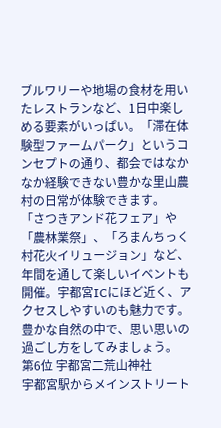ブルワリーや地場の食材を用いたレストランなど、1日中楽しめる要素がいっぱい。「滞在体験型ファームパーク」というコンセプトの通り、都会ではなかなか経験できない豊かな里山農村の日常が体験できます。
「さつきアンド花フェア」や「農林業祭」、「ろまんちっく村花火イリュージョン」など、年間を通して楽しいイベントも開催。宇都宮ICにほど近く、アクセスしやすいのも魅力です。豊かな自然の中で、思い思いの過ごし方をしてみましょう。
第6位 宇都宮二荒山神社
宇都宮駅からメインストリート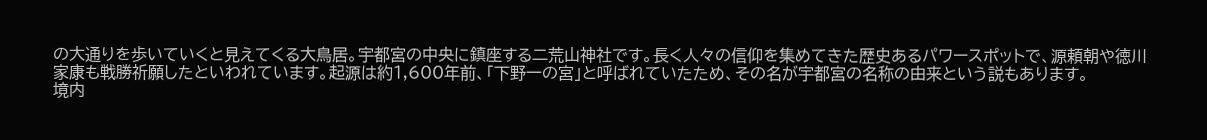の大通りを歩いていくと見えてくる大鳥居。宇都宮の中央に鎮座する二荒山神社です。長く人々の信仰を集めてきた歴史あるパワースポットで、源頼朝や徳川家康も戦勝祈願したといわれています。起源は約1,600年前、「下野一の宮」と呼ばれていたため、その名が宇都宮の名称の由来という説もあります。
境内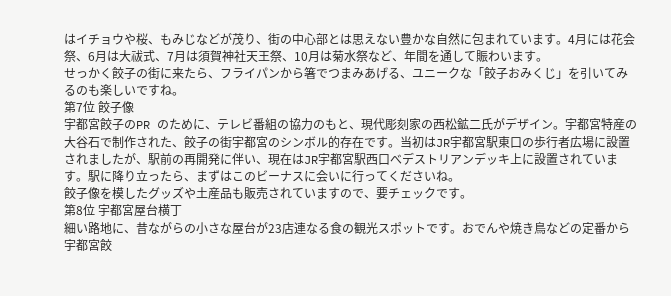はイチョウや桜、もみじなどが茂り、街の中心部とは思えない豊かな自然に包まれています。4月には花会祭、6月は大祓式、7月は須賀神社天王祭、10月は菊水祭など、年間を通して賑わいます。
せっかく餃子の街に来たら、フライパンから箸でつまみあげる、ユニークな「餃子おみくじ」を引いてみるのも楽しいですね。
第7位 餃子像
宇都宮餃子のPR のために、テレビ番組の協力のもと、現代彫刻家の西松鉱二氏がデザイン。宇都宮特産の大谷石で制作された、餃子の街宇都宮のシンボル的存在です。当初はJR宇都宮駅東口の歩行者広場に設置されましたが、駅前の再開発に伴い、現在はJR宇都宮駅西口べデストリアンデッキ上に設置されています。駅に降り立ったら、まずはこのビーナスに会いに行ってくださいね。
餃子像を模したグッズや土産品も販売されていますので、要チェックです。
第8位 宇都宮屋台横丁
細い路地に、昔ながらの小さな屋台が23店連なる食の観光スポットです。おでんや焼き鳥などの定番から宇都宮餃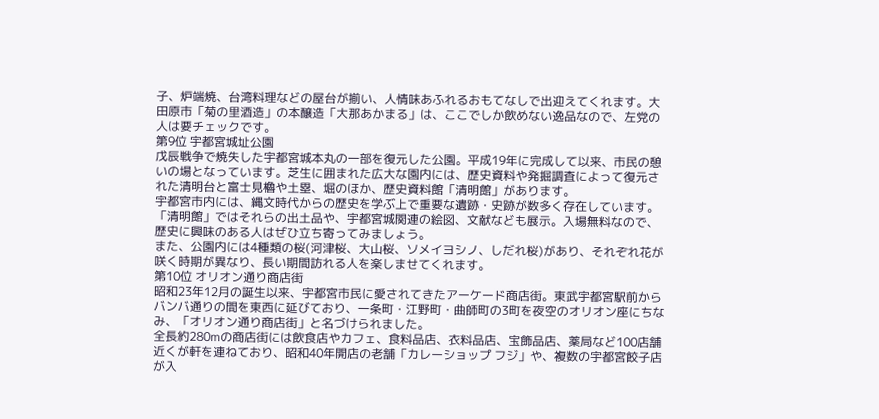子、炉端焼、台湾料理などの屋台が揃い、人情味あふれるおもてなしで出迎えてくれます。大田原市「菊の里酒造」の本醸造「大那あかまる」は、ここでしか飲めない逸品なので、左党の人は要チェックです。
第9位 宇都宮城址公園
戊辰戦争で焼失した宇都宮城本丸の一部を復元した公園。平成19年に完成して以来、市民の憩いの場となっています。芝生に囲まれた広大な園内には、歴史資料や発掘調査によって復元された清明台と富士見櫓や土塁、堀のほか、歴史資料館「清明館」があります。
宇都宮市内には、縄文時代からの歴史を学ぶ上で重要な遺跡・史跡が数多く存在しています。「清明館」ではそれらの出土品や、宇都宮城関連の絵図、文献なども展示。入場無料なので、歴史に興味のある人はぜひ立ち寄ってみましょう。
また、公園内には4種類の桜(河津桜、大山桜、ソメイヨシノ、しだれ桜)があり、それぞれ花が咲く時期が異なり、長い期間訪れる人を楽しませてくれます。
第10位 オリオン通り商店街
昭和23年12月の誕生以来、宇都宮市民に愛されてきたアーケード商店街。東武宇都宮駅前からバンバ通りの間を東西に延びており、一条町・江野町・曲師町の3町を夜空のオリオン座にちなみ、「オリオン通り商店街」と名づけられました。
全長約280ⅿの商店街には飲食店やカフェ、食料品店、衣料品店、宝飾品店、薬局など100店舗近くが軒を連ねており、昭和40年開店の老舗「カレーショップ フジ」や、複数の宇都宮餃子店が入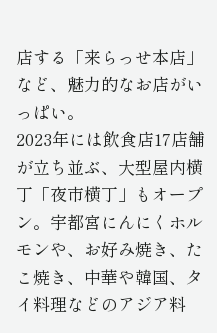店する「来らっせ本店」など、魅力的なお店がいっぱい。
2023年には飲食店17店舗が立ち並ぶ、大型屋内横丁「夜市横丁」もオープン。宇都宮にんにくホルモンや、お好み焼き、たこ焼き、中華や韓国、タイ料理などのアジア料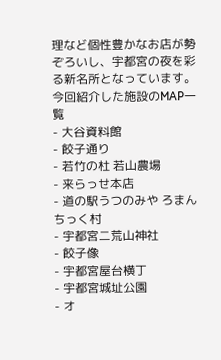理など個性豊かなお店が勢ぞろいし、宇都宮の夜を彩る新名所となっています。
今回紹介した施設のMAP一覧
- 大谷資料館
- 餃子通り
- 若竹の杜 若山農場
- 来らっせ本店
- 道の駅うつのみや ろまんちっく村
- 宇都宮二荒山神社
- 餃子像
- 宇都宮屋台横丁
- 宇都宮城址公園
- オ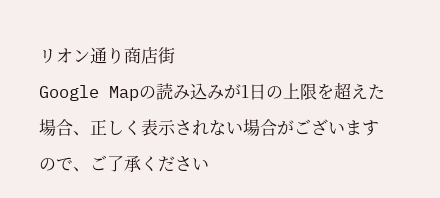リオン通り商店街
Google Mapの読み込みが1日の上限を超えた場合、正しく表示されない場合がございますので、ご了承ください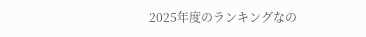2025年度のランキングなの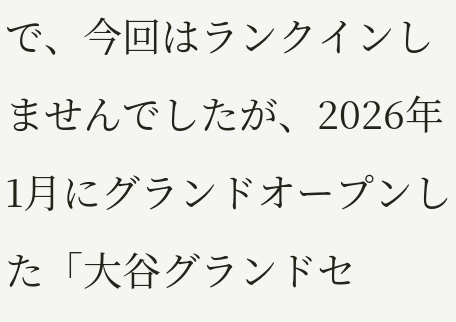で、今回はランクインしませんでしたが、2026年1月にグランドオープンした「大谷グランドセ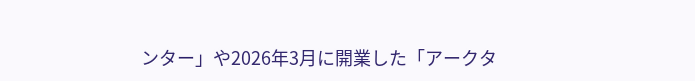ンター」や2026年3月に開業した「アークタ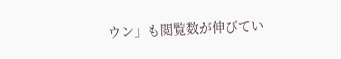ウン」も閲覧数が伸びてい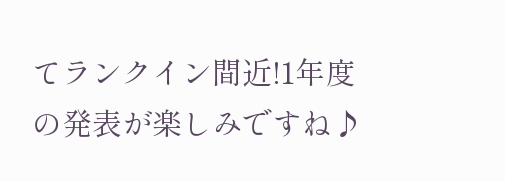てランクイン間近!1年度の発表が楽しみですね♪